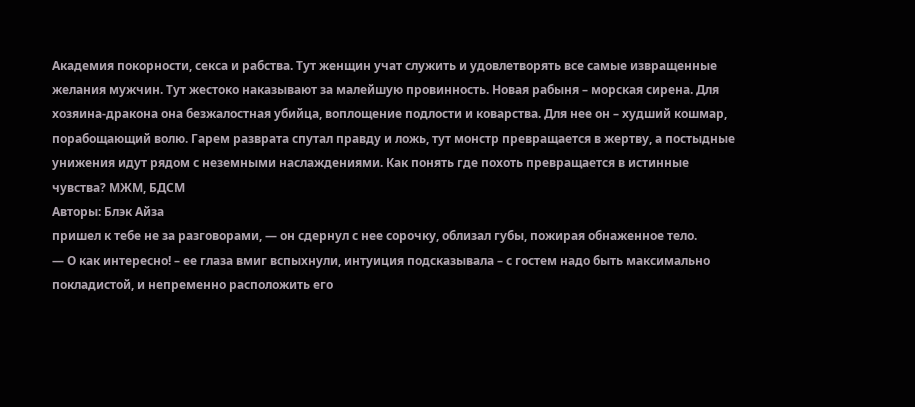Академия покорности, секса и рабства. Тут женщин учат служить и удовлетворять все самые извращенные желания мужчин. Тут жестоко наказывают за малейшую провинность. Новая рабыня – морская сирена. Для хозяина-дракона она безжалостная убийца, воплощение подлости и коварства. Для нее он – худший кошмар, порабощающий волю. Гарем разврата спутал правду и ложь, тут монстр превращается в жертву, а постыдные унижения идут рядом с неземными наслаждениями. Как понять где похоть превращается в истинные чувства? МЖМ, БДСМ
Авторы: Блэк Айза
пришел к тебе не за разговорами, — он сдернул с нее сорочку, облизал губы, пожирая обнаженное тело.
— О как интересно! – ее глаза вмиг вспыхнули, интуиция подсказывала – с гостем надо быть максимально покладистой, и непременно расположить его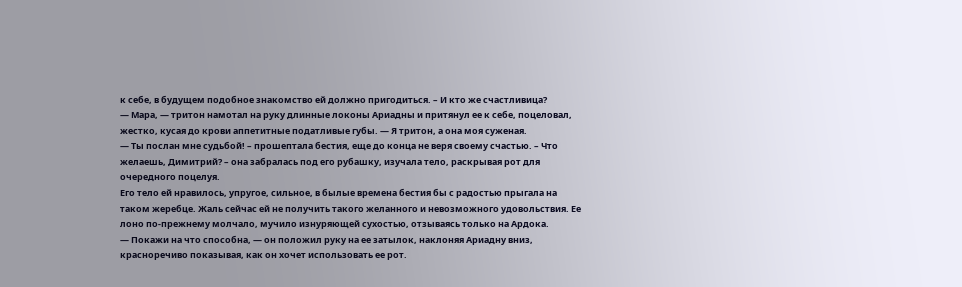к себе, в будущем подобное знакомство ей должно пригодиться. – И кто же счастливица?
— Мара, — тритон намотал на руку длинные локоны Ариадны и притянул ее к себе, поцеловал, жестко, кусая до крови аппетитные податливые губы. — Я тритон, а она моя суженая.
— Ты послан мне судьбой! – прошептала бестия, еще до конца не веря своему счастью. – Что желаешь, Димитрий? – она забралась под его рубашку, изучала тело, раскрывая рот для очередного поцелуя.
Его тело ей нравилось, упругое, сильное, в былые времена бестия бы с радостью прыгала на таком жеребце. Жаль сейчас ей не получить такого желанного и невозможного удовольствия. Ее лоно по-прежнему молчало, мучило изнуряющей сухостью, отзываясь только на Ардока.
— Покажи на что способна, — он положил руку на ее затылок, наклоняя Ариадну вниз, красноречиво показывая, как он хочет использовать ее рот.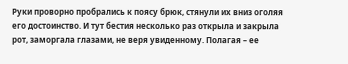Руки проворно пробрались к поясу брюк, стянули их вниз оголяя его достоинство. И тут бестия несколько раз открыла и закрыла рот, заморгала глазами, не веря увиденному. Полагая – ее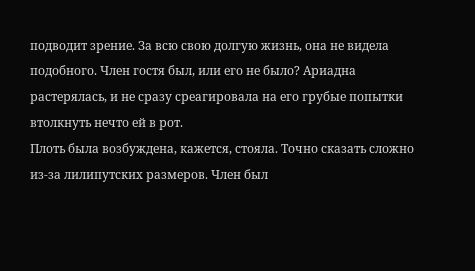подводит зрение. За всю свою долгую жизнь, она не видела подобного. Член гостя был, или его не было? Ариадна растерялась, и не сразу среагировала на его грубые попытки втолкнуть нечто ей в рот.
Плоть была возбуждена, кажется, стояла. Точно сказать сложно из-за лилипутских размеров. Член был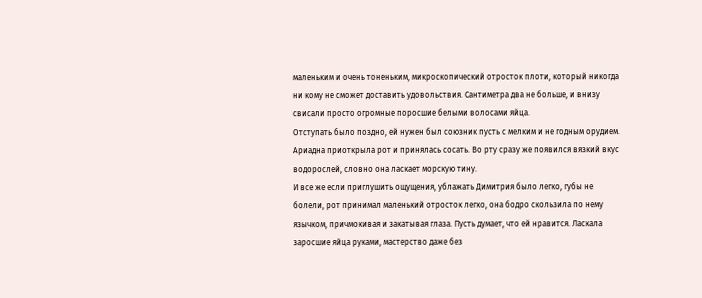маленьким и очень тоненьким, микроскопический отросток плоти, который никогда ни кому не сможет доставить удовольствия. Сантиметра два не больше, и внизу свисали просто огромные поросшие белыми волосами яйца.
Отступать было поздно, ей нужен был союзник пусть с мелким и не годным орудием. Ариадна приоткрыла рот и принялась сосать. Во рту сразу же появился вязкий вкус водорослей, словно она ласкает морскую тину.
И все же если приглушить ощущения, ублажать Димитрия было легко, губы не болели, рот принимал маленький отросток легко, она бодро скользила по нему язычком, причмокивая и закатывая глаза. Пусть думает, что ей нравится. Ласкала заросшие яйца руками, мастерство даже без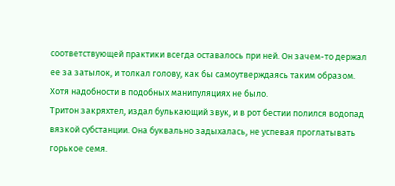соответствующей практики всегда оставалось при ней. Он зачем-то держал ее за затылок, и толкал голову, как бы самоутверждаясь таким образом. Хотя надобности в подобных манипуляциях не было.
Тритон закряхтел, издал булькающий звук, и в рот бестии полился водопад вязкой субстанции. Она буквально задыхалась, не успевая проглатывать горькое семя.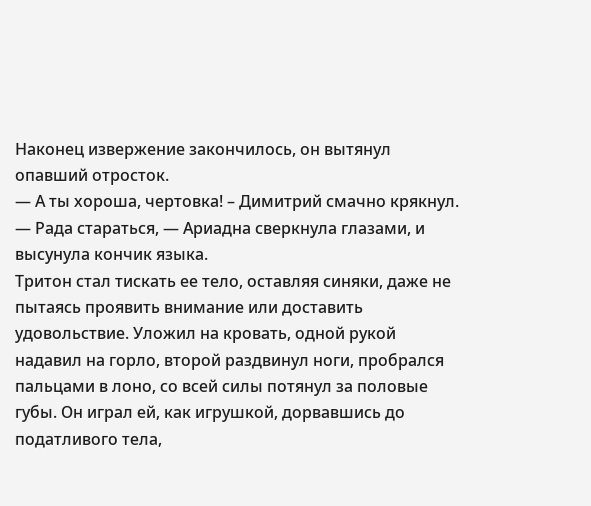Наконец извержение закончилось, он вытянул опавший отросток.
— А ты хороша, чертовка! – Димитрий смачно крякнул.
— Рада стараться, — Ариадна сверкнула глазами, и высунула кончик языка.
Тритон стал тискать ее тело, оставляя синяки, даже не пытаясь проявить внимание или доставить удовольствие. Уложил на кровать, одной рукой надавил на горло, второй раздвинул ноги, пробрался пальцами в лоно, со всей силы потянул за половые губы. Он играл ей, как игрушкой, дорвавшись до податливого тела,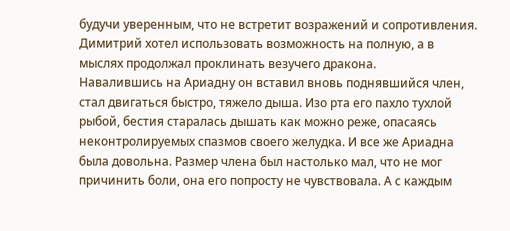будучи уверенным, что не встретит возражений и сопротивления. Димитрий хотел использовать возможность на полную, а в мыслях продолжал проклинать везучего дракона.
Навалившись на Ариадну он вставил вновь поднявшийся член, стал двигаться быстро, тяжело дыша. Изо рта его пахло тухлой рыбой, бестия старалась дышать как можно реже, опасаясь неконтролируемых спазмов своего желудка. И все же Ариадна была довольна. Размер члена был настолько мал, что не мог причинить боли, она его попросту не чувствовала. А с каждым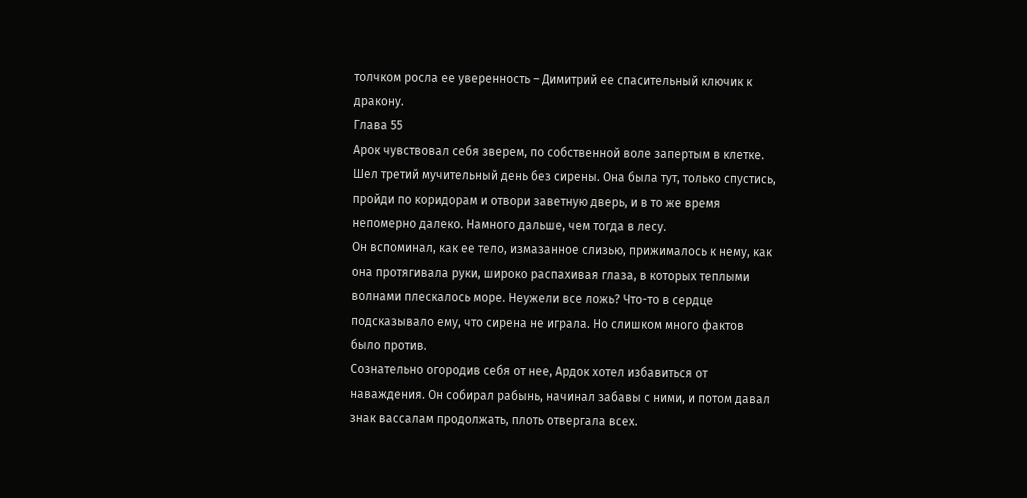толчком росла ее уверенность – Димитрий ее спасительный ключик к дракону.
Глава 55
Арок чувствовал себя зверем, по собственной воле запертым в клетке. Шел третий мучительный день без сирены. Она была тут, только спустись, пройди по коридорам и отвори заветную дверь, и в то же время непомерно далеко. Намного дальше, чем тогда в лесу.
Он вспоминал, как ее тело, измазанное слизью, прижималось к нему, как она протягивала руки, широко распахивая глаза, в которых теплыми волнами плескалось море. Неужели все ложь? Что-то в сердце подсказывало ему, что сирена не играла. Но слишком много фактов было против.
Сознательно огородив себя от нее, Ардок хотел избавиться от наваждения. Он собирал рабынь, начинал забавы с ними, и потом давал знак вассалам продолжать, плоть отвергала всех.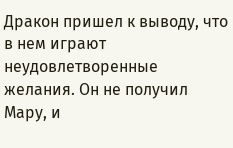Дракон пришел к выводу, что в нем играют неудовлетворенные желания. Он не получил Мару, и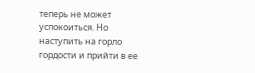теперь не может успокоиться. Но наступить на горло гордости и прийти в ее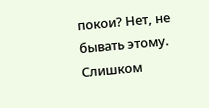покои? Нет, не бывать этому. Слишком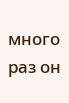много раз он